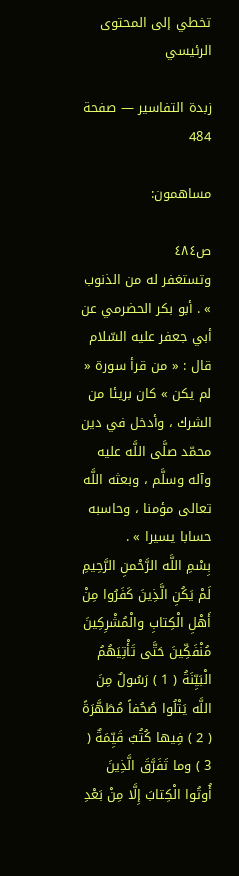تخطي إلى المحتوى الرئيسي

زبدة التفاسير — صفحة 484

مساهمون:

ص٤٨٤
وتستغفر له من الذنوب » . أبو بكر الحضرمي عن أبي جعفر عليه السّلام قال : « من قرأ سورة « لم يكن » كان بريئا من الشرك ، وأدخل في دين محمّد صلَّى اللَّه عليه وآله وسلَّم ، وبعثه اللَّه تعالى مؤمنا ، وحاسبه حسابا يسيرا » .
بِسْمِ اللَّه الرَّحْمنِ الرَّحِيمِ لَمْ يَكُنِ الَّذِينَ كَفَرُوا مِنْ أَهْلِ الْكِتابِ والْمُشْرِكِينَ مُنْفَكِّينَ حَتَّى تَأْتِيَهُمُ الْبَيِّنَةُ ( 1 ) رَسُولٌ مِنَ اللَّه يَتْلُوا صُحُفاً مُطَهَّرَةً ( 2 ) فِيها كُتُبٌ قَيِّمَةٌ ( 3 ) وما تَفَرَّقَ الَّذِينَ أُوتُوا الْكِتابَ إِلَّا مِنْ بَعْدِ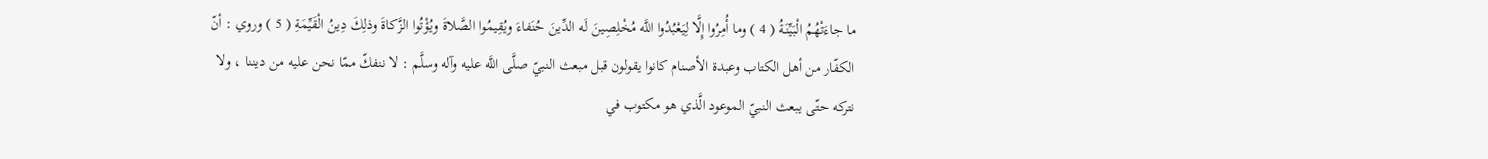ما جاءَتْهُمُ الْبَيِّنَةُ ( 4 ) وما أُمِرُوا إِلَّا لِيَعْبُدُوا اللَّه مُخْلِصِينَ لَه الدِّينَ حُنَفاءَ ويُقِيمُوا الصَّلاةَ ويُؤْتُوا الزَّكاةَ وذلِكَ دِينُ الْقَيِّمَةِ ( 5 ) وروي : أنّ الكفّار من أهل الكتاب وعبدة الأصنام كانوا يقولون قبل مبعث النبيّ صلَّى اللَّه عليه وآله وسلَّم : لا ننفكّ ممّا نحن عليه من ديننا ، ولا نتركه حتّى يبعث النبيّ الموعود الَّذي هو مكتوب في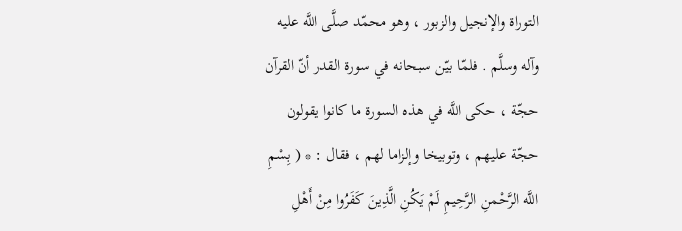التوراة والإنجيل والزبور ، وهو محمّد صلَّى اللَّه عليه وآله وسلَّم . فلمّا بيّن سبحانه في سورة القدر أنّ القرآن حجّة ، حكى اللَّه في هذه السورة ما كانوا يقولون حجّة عليهم ، وتوبيخا وإلزاما لهم ، فقال : * ( بِسْمِ اللَّه الرَّحْمنِ الرَّحِيمِ لَمْ يَكُنِ الَّذِينَ كَفَرُوا مِنْ أَهْلِ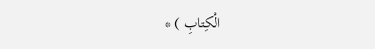الْكِتابِ ) *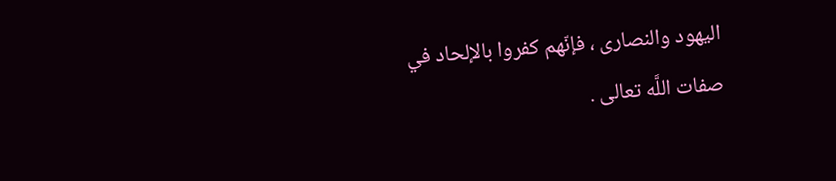اليهود والنصارى ، فإنّهم كفروا بالإلحاد في صفات اللَّه تعالى .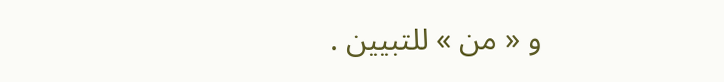و « من » للتبيين .